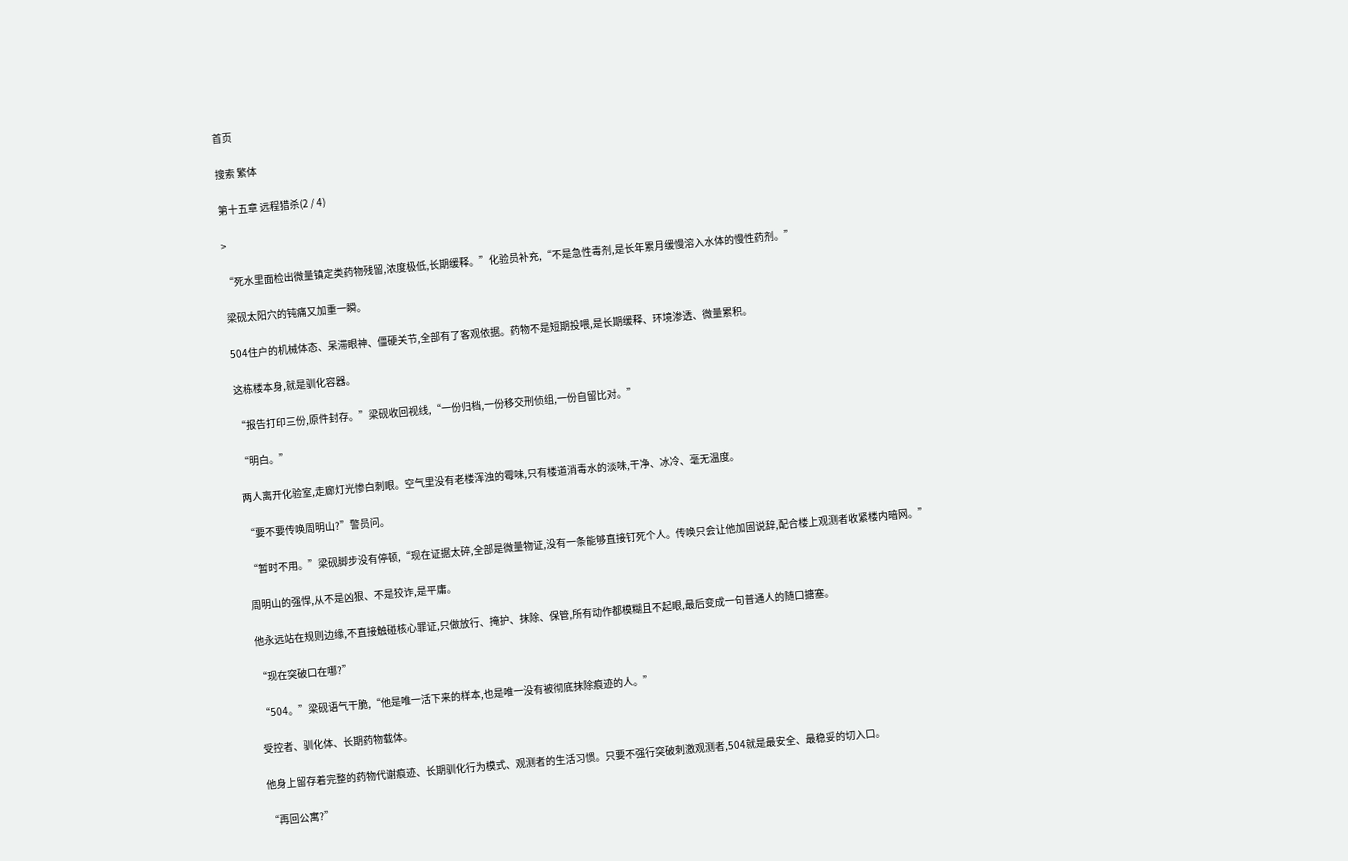首页

搜索 繁体

第十五章 远程猎杀(2 / 4)

>

“死水里面检出微量镇定类药物残留,浓度极低,长期缓释。”化验员补充,“不是急性毒剂,是长年累月缓慢溶入水体的慢性药剂。”

梁砚太阳穴的钝痛又加重一瞬。

504住户的机械体态、呆滞眼神、僵硬关节,全部有了客观依据。药物不是短期投喂,是长期缓释、环境渗透、微量累积。

这栋楼本身,就是驯化容器。

“报告打印三份,原件封存。”梁砚收回视线,“一份归档,一份移交刑侦组,一份自留比对。”

“明白。”

两人离开化验室,走廊灯光惨白刺眼。空气里没有老楼浑浊的霉味,只有楼道消毒水的淡味,干净、冰冷、毫无温度。

“要不要传唤周明山?”警员问。

“暂时不用。”梁砚脚步没有停顿,“现在证据太碎,全部是微量物证,没有一条能够直接钉死个人。传唤只会让他加固说辞,配合楼上观测者收紧楼内暗网。”

周明山的强悍,从不是凶狠、不是狡诈,是平庸。

他永远站在规则边缘,不直接触碰核心罪证,只做放行、掩护、抹除、保管,所有动作都模糊且不起眼,最后变成一句普通人的随口搪塞。

“现在突破口在哪?”

“504。”梁砚语气干脆,“他是唯一活下来的样本,也是唯一没有被彻底抹除痕迹的人。”

受控者、驯化体、长期药物载体。

他身上留存着完整的药物代谢痕迹、长期驯化行为模式、观测者的生活习惯。只要不强行突破刺激观测者,504就是最安全、最稳妥的切入口。

“再回公寓?”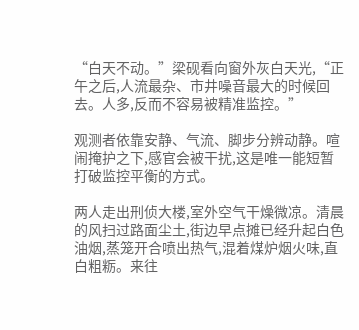“白天不动。”梁砚看向窗外灰白天光,“正午之后,人流最杂、市井噪音最大的时候回去。人多,反而不容易被精准监控。”

观测者依靠安静、气流、脚步分辨动静。喧闹掩护之下,感官会被干扰,这是唯一能短暂打破监控平衡的方式。

两人走出刑侦大楼,室外空气干燥微凉。清晨的风扫过路面尘土,街边早点摊已经升起白色油烟,蒸笼开合喷出热气,混着煤炉烟火味,直白粗粝。来往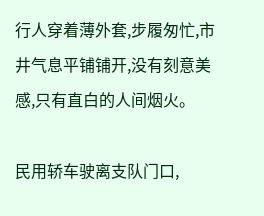行人穿着薄外套,步履匆忙,市井气息平铺铺开,没有刻意美感,只有直白的人间烟火。

民用轿车驶离支队门口,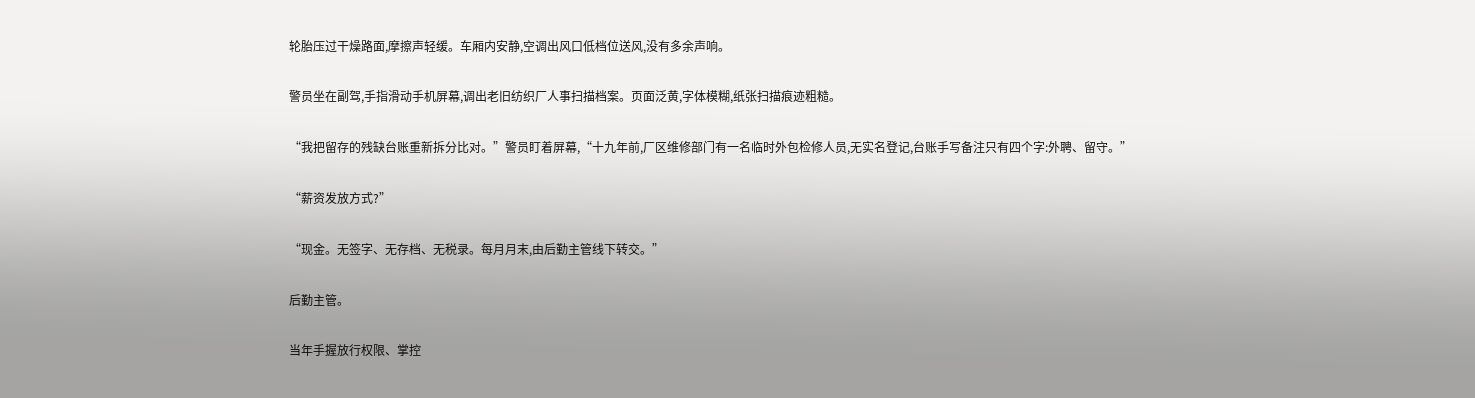轮胎压过干燥路面,摩擦声轻缓。车厢内安静,空调出风口低档位送风,没有多余声响。

警员坐在副驾,手指滑动手机屏幕,调出老旧纺织厂人事扫描档案。页面泛黄,字体模糊,纸张扫描痕迹粗糙。

“我把留存的残缺台账重新拆分比对。”警员盯着屏幕,“十九年前,厂区维修部门有一名临时外包检修人员,无实名登记,台账手写备注只有四个字:外聘、留守。”

“薪资发放方式?”

“现金。无签字、无存档、无税录。每月月末,由后勤主管线下转交。”

后勤主管。

当年手握放行权限、掌控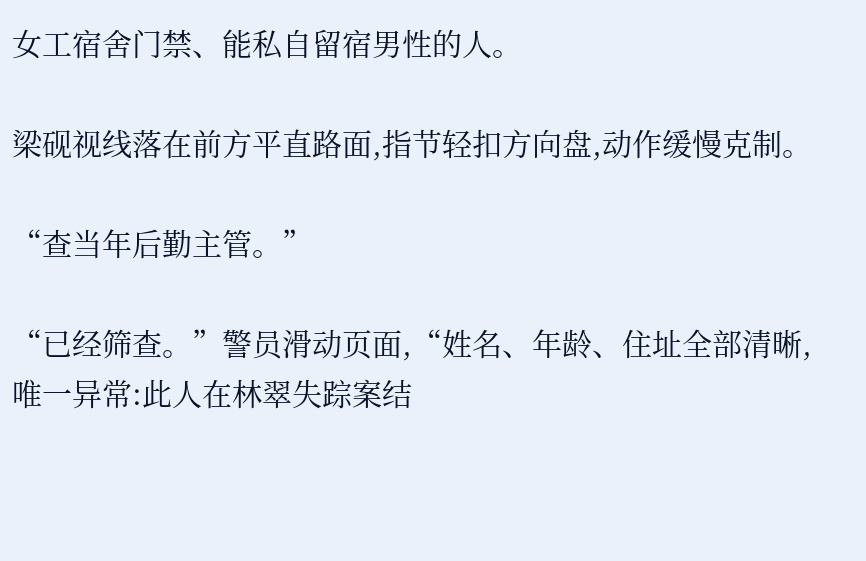女工宿舍门禁、能私自留宿男性的人。

梁砚视线落在前方平直路面,指节轻扣方向盘,动作缓慢克制。

“查当年后勤主管。”

“已经筛查。”警员滑动页面,“姓名、年龄、住址全部清晰,唯一异常:此人在林翠失踪案结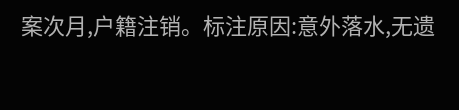案次月,户籍注销。标注原因:意外落水,无遗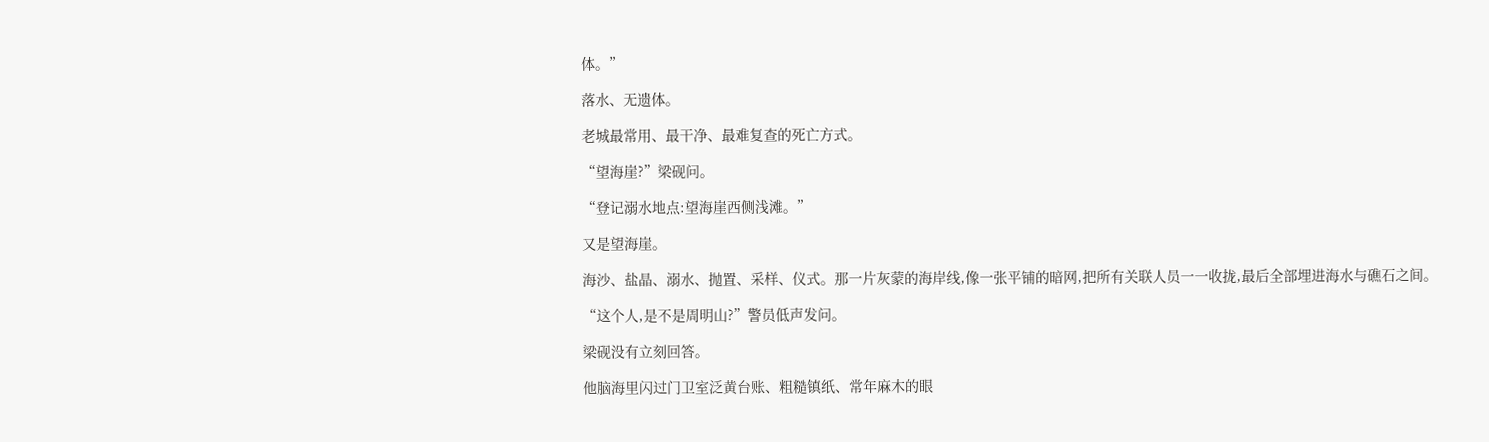体。”

落水、无遗体。

老城最常用、最干净、最难复查的死亡方式。

“望海崖?”梁砚问。

“登记溺水地点:望海崖西侧浅滩。”

又是望海崖。

海沙、盐晶、溺水、抛置、采样、仪式。那一片灰蒙的海岸线,像一张平铺的暗网,把所有关联人员一一收拢,最后全部埋进海水与礁石之间。

“这个人,是不是周明山?”警员低声发问。

梁砚没有立刻回答。

他脑海里闪过门卫室泛黄台账、粗糙镇纸、常年麻木的眼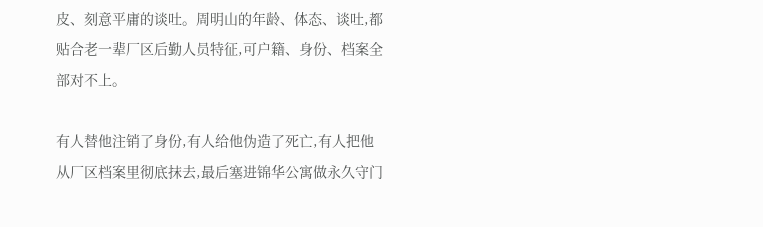皮、刻意平庸的谈吐。周明山的年龄、体态、谈吐,都贴合老一辈厂区后勤人员特征,可户籍、身份、档案全部对不上。

有人替他注销了身份,有人给他伪造了死亡,有人把他从厂区档案里彻底抹去,最后塞进锦华公寓做永久守门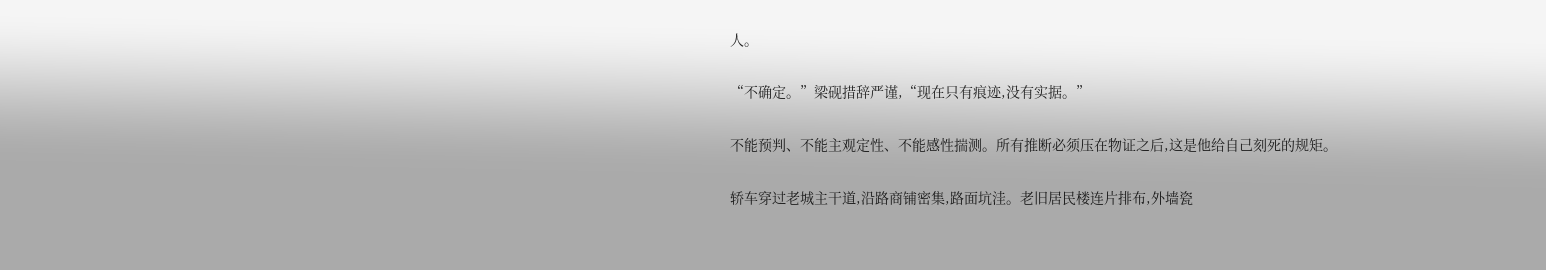人。

“不确定。”梁砚措辞严谨,“现在只有痕迹,没有实据。”

不能预判、不能主观定性、不能感性揣测。所有推断必须压在物证之后,这是他给自己刻死的规矩。

轿车穿过老城主干道,沿路商铺密集,路面坑洼。老旧居民楼连片排布,外墙瓷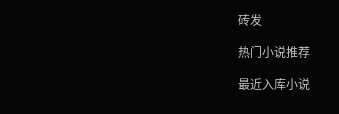砖发

热门小说推荐

最近入库小说